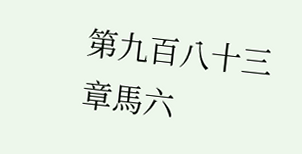第九百八十三章馬六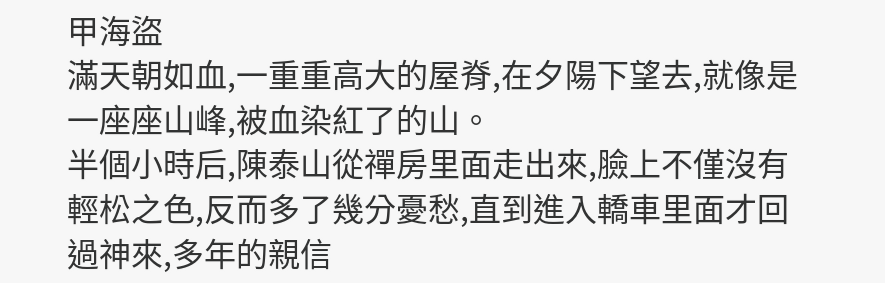甲海盜
滿天朝如血,一重重高大的屋脊,在夕陽下望去,就像是一座座山峰,被血染紅了的山。
半個小時后,陳泰山從禪房里面走出來,臉上不僅沒有輕松之色,反而多了幾分憂愁,直到進入轎車里面才回過神來,多年的親信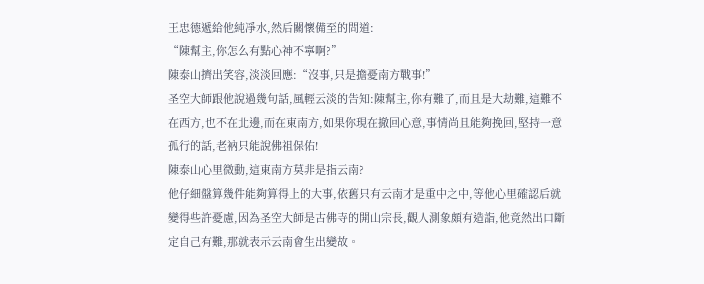王忠德遞給他純凈水,然后關懷備至的問道:
“陳幫主,你怎么有點心神不寧啊?”
陳泰山擠出笑容,淡淡回應:“沒事,只是擔憂南方戰事!”
圣空大師跟他說過幾句話,風輕云淡的告知:陳幫主,你有難了,而且是大劫難,這難不在西方,也不在北邊,而在東南方,如果你現在撤回心意,事情尚且能夠挽回,堅持一意孤行的話,老衲只能說佛祖保佑!
陳泰山心里微動,這東南方莫非是指云南?
他仔細盤算幾件能夠算得上的大事,依舊只有云南才是重中之中,等他心里確認后就變得些許憂慮,因為圣空大師是古佛寺的開山宗長,觀人測象頗有造詣,他竟然出口斷定自己有難,那就表示云南會生出變故。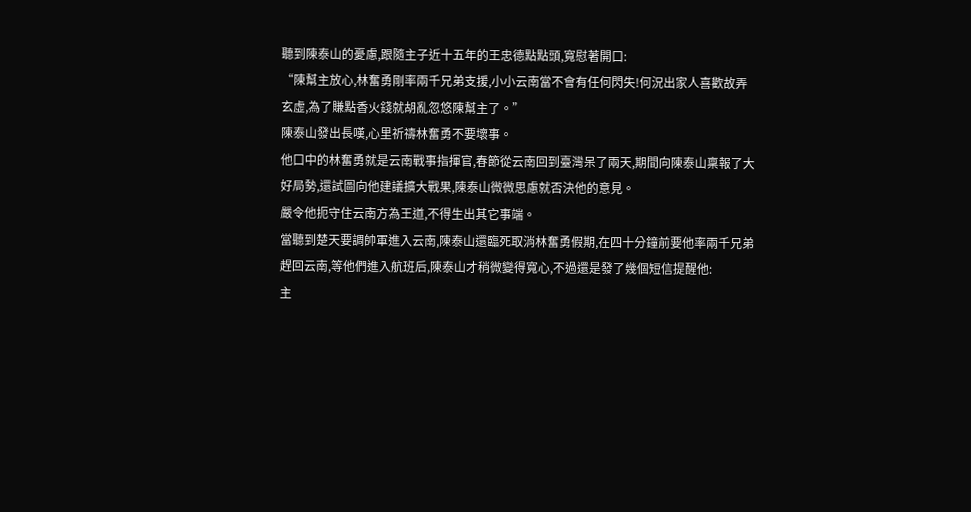聽到陳泰山的憂慮,跟隨主子近十五年的王忠德點點頭,寬慰著開口:
“陳幫主放心,林奮勇剛率兩千兄弟支援,小小云南當不會有任何閃失!何況出家人喜歡故弄玄虛,為了賺點香火錢就胡亂忽悠陳幫主了。”
陳泰山發出長嘆,心里祈禱林奮勇不要壞事。
他口中的林奮勇就是云南戰事指揮官,春節從云南回到臺灣呆了兩天,期間向陳泰山稟報了大好局勢,還試圖向他建議擴大戰果,陳泰山微微思慮就否決他的意見。
嚴令他扼守住云南方為王道,不得生出其它事端。
當聽到楚天要調帥軍進入云南,陳泰山還臨死取消林奮勇假期,在四十分鐘前要他率兩千兄弟趕回云南,等他們進入航班后,陳泰山才稍微變得寬心,不過還是發了幾個短信提醒他:
主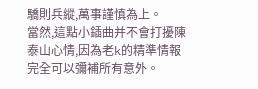驕則兵縱,萬事謹慎為上。
當然,這點小鍤曲并不會打擾陳泰山心情,因為老k的精準情報完全可以彌補所有意外。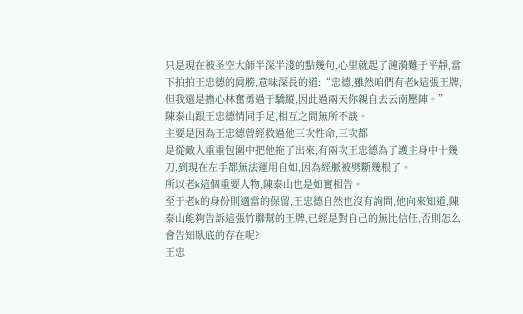只是現在被圣空大師半深半淺的點幾句,心里就起了漣漪難于平靜,當下拍拍王忠德的肩膀,意味深長的道:“忠德,雖然咱們有老k這張王牌,但我還是擔心林奮勇過于驕縱,因此過兩天你親自去云南壓陣。”
陳泰山跟王忠德情同手足,相互之間無所不談。
主要是因為王忠德曾經救過他三次性命,三次都
是從敵人重重包圍中把他拖了出來,有兩次王忠德為了護主身中十幾刀,到現在左手都無法運用自如,因為經脈被劈斷幾根了。
所以老k這個重要人物,陳泰山也是如實相告。
至于老k的身份則適當的保留,王忠德自然也沒有詢問,他向來知道,陳泰山能夠告訴這張竹聯幫的王牌,已經是對自己的無比信任,否則怎么會告知臥底的存在呢?
王忠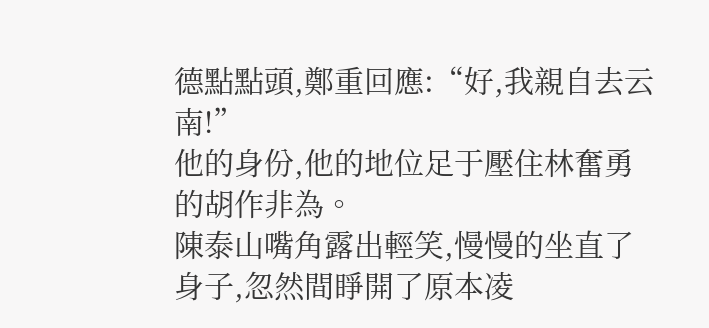德點點頭,鄭重回應:“好,我親自去云南!”
他的身份,他的地位足于壓住林奮勇的胡作非為。
陳泰山嘴角露出輕笑,慢慢的坐直了身子,忽然間睜開了原本凌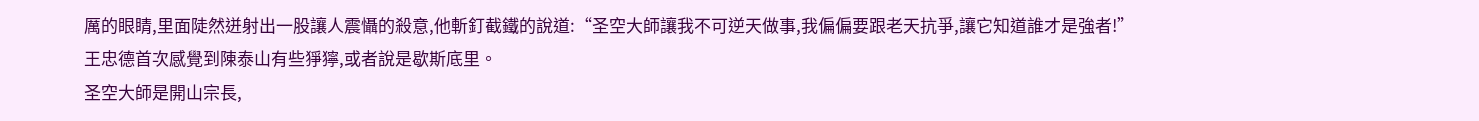厲的眼睛,里面陡然迸射出一股讓人震懾的殺意,他斬釘截鐵的說道:“圣空大師讓我不可逆天做事,我偏偏要跟老天抗爭,讓它知道誰才是強者!”
王忠德首次感覺到陳泰山有些猙獰,或者說是歇斯底里。
圣空大師是開山宗長,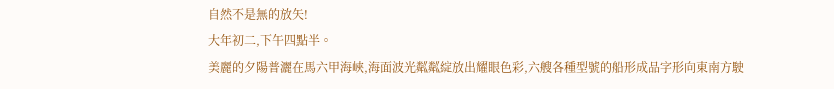自然不是無的放矢!
大年初二,下午四點半。
美麗的夕陽普灑在馬六甲海峽,海面波光粼粼綻放出耀眼色彩,六艘各種型號的船形成品字形向東南方駛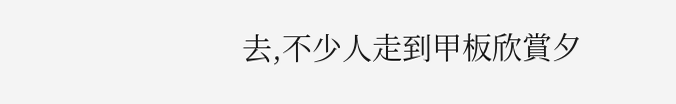去,不少人走到甲板欣賞夕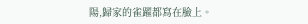陽,歸家的雀躍都寫在臉上。